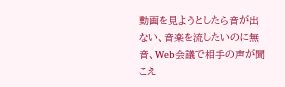動画を見ようとしたら音が出ない、音楽を流したいのに無音、Web会議で相手の声が聞こえ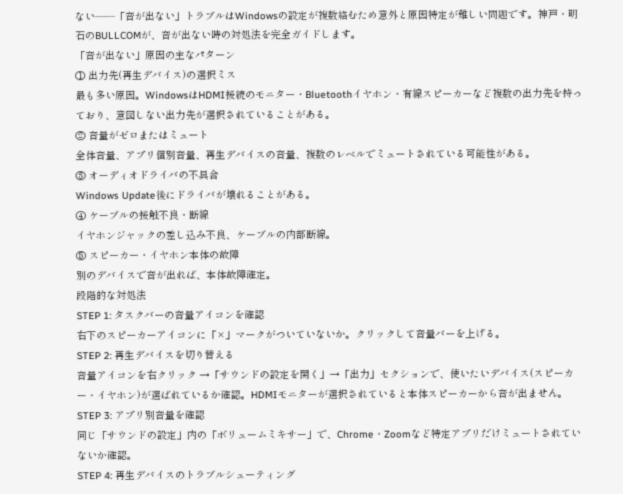ない——「音が出ない」トラブルはWindowsの設定が複数絡むため意外と原因特定が難しい問題です。神戸・明石のBULLCOMが、音が出ない時の対処法を完全ガイドします。
「音が出ない」原因の主なパターン
① 出力先(再生デバイス)の選択ミス
最も多い原因。WindowsはHDMI接続のモニター・Bluetoothイヤホン・有線スピーカーなど複数の出力先を持っており、意図しない出力先が選択されていることがある。
② 音量がゼロまたはミュート
全体音量、アプリ個別音量、再生デバイスの音量、複数のレベルでミュートされている可能性がある。
③ オーディオドライバの不具合
Windows Update後にドライバが壊れることがある。
④ ケーブルの接触不良・断線
イヤホンジャックの差し込み不良、ケーブルの内部断線。
⑤ スピーカー・イヤホン本体の故障
別のデバイスで音が出れば、本体故障確定。
段階的な対処法
STEP 1: タスクバーの音量アイコンを確認
右下のスピーカーアイコンに「×」マークがついていないか。クリックして音量バーを上げる。
STEP 2: 再生デバイスを切り替える
音量アイコンを右クリック →「サウンドの設定を開く」→「出力」セクションで、使いたいデバイス(スピーカー・イヤホン)が選ばれているか確認。HDMIモニターが選択されていると本体スピーカーから音が出ません。
STEP 3: アプリ別音量を確認
同じ「サウンドの設定」内の「ボリュームミキサー」で、Chrome・Zoomなど特定アプリだけミュートされていないか確認。
STEP 4: 再生デバイスのトラブルシューティング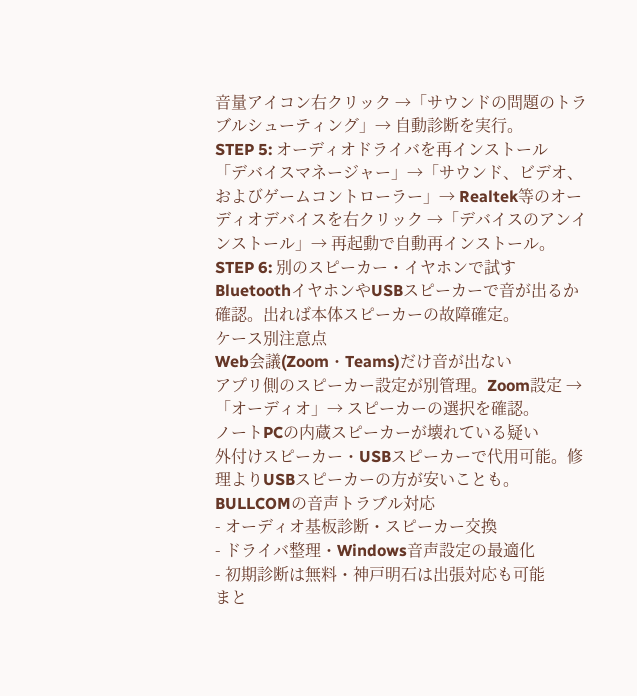音量アイコン右クリック →「サウンドの問題のトラブルシューティング」→ 自動診断を実行。
STEP 5: オーディオドライバを再インストール
「デバイスマネージャー」→「サウンド、ビデオ、およびゲームコントローラー」→ Realtek等のオーディオデバイスを右クリック →「デバイスのアンインストール」→ 再起動で自動再インストール。
STEP 6: 別のスピーカー・イヤホンで試す
BluetoothイヤホンやUSBスピーカーで音が出るか確認。出れば本体スピーカーの故障確定。
ケース別注意点
Web会議(Zoom・Teams)だけ音が出ない
アプリ側のスピーカー設定が別管理。Zoom設定 →「オーディオ」→ スピーカーの選択を確認。
ノートPCの内蔵スピーカーが壊れている疑い
外付けスピーカー・USBスピーカーで代用可能。修理よりUSBスピーカーの方が安いことも。
BULLCOMの音声トラブル対応
- オーディオ基板診断・スピーカー交換
- ドライバ整理・Windows音声設定の最適化
- 初期診断は無料・神戸明石は出張対応も可能
まと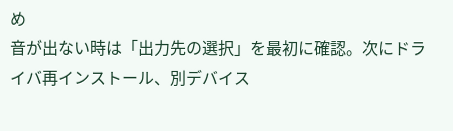め
音が出ない時は「出力先の選択」を最初に確認。次にドライバ再インストール、別デバイス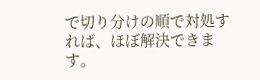で切り分けの順で対処すれば、ほぼ解決できます。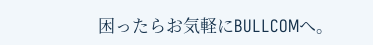困ったらお気軽にBULLCOMへ。